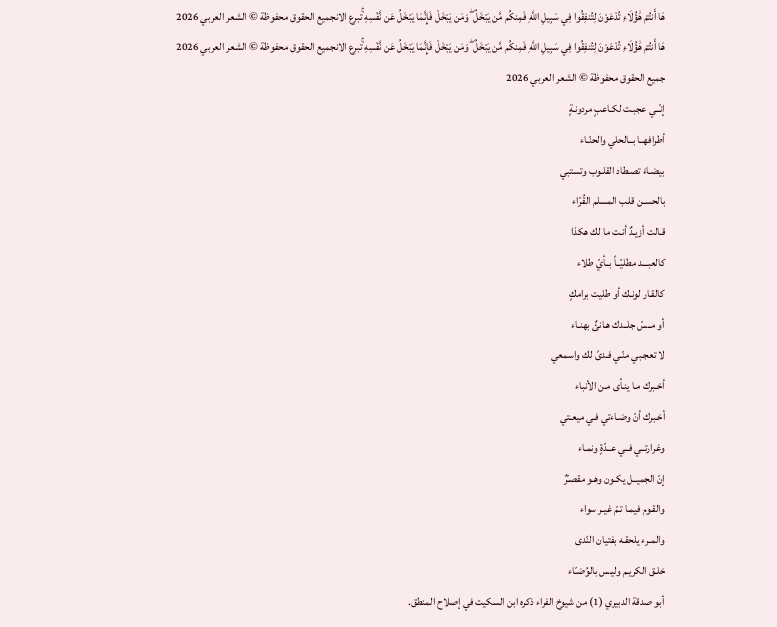هَا أَنتُمْ هَٰؤُلَاءِ تُدْعَوْنَ لِتُنفِقُوا فِي سَبِيلِ اللَّهِ فَمِنكُم مَّن يَبْخَلُ ۖ وَمَن يَبْخَلْ فَإِنَّمَا يَبْخَلُ عَن نَّفْسِهِ ۚتبرع الانجميع الحقوق محفوظة © الشعر العربي 2026
هَا أَنتُمْ هَٰؤُلَاءِ تُدْعَوْنَ لِتُنفِقُوا فِي سَبِيلِ اللَّهِ فَمِنكُم مَّن يَبْخَلُ ۖ وَمَن يَبْخَلْ فَإِنَّمَا يَبْخَلُ عَن نَّفْسِهِ ۚتبرع الانجميع الحقوق محفوظة © الشعر العربي 2026
جميع الحقوق محفوظة © الشعر العربي 2026
إنّــي عجبـت لكـاعبٍ مردونـةٍ
أطرافهــا بــالحلي والحنّـاء
بيضـاءَ تصـطاد القلـوب وتستبي
بالحسـن قلـب المسلم القُرّاء
قـالت أزيـدٌ أنـت ما لك هكذا
كالعبـــد مطليّــاً بــأيّ طلاء
كالقـار لونـك أو طليت برامكٍ
أو مــسّ جلــدك هـانئٌ بهنـاء
لا تعجـبي منّـي فـدىً لك واسمعي
أخـبرك مـا ينـأى مـن الأنباء
أخـبرك أنّ وضـاءتي فـي ميعـتي
وغرارتــي فــي عــدّةٍ ونمـاء
إنّ الجميــل يكـون وهـو مقصـّرٌ
والقـوم فيمـا تـمّ غيـر سواء
والمـرء يلحقـه بفتيان النّدى
خلـق الكريـم وليـس بالوُضـّاء
أبو صدقة الدبيري (1) من شيوخ الفراء ذكره ابن السكيت في إصلاح المنطق.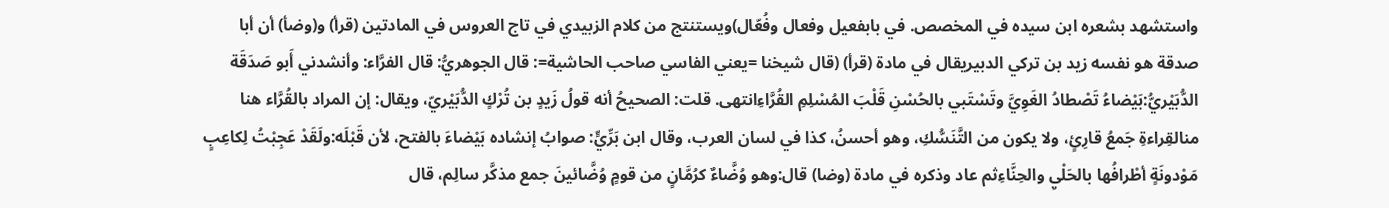واستشهد بشعره ابن سيده في المخصص. في بابفعيل وفعال وفُعّال)ويستنتج من كلام الزبيدي في تاج العروس في المادتين (قرأ) و(وضأ) أن أبا صدقة هو نفسه زيد بن تركي الدبيريقال في مادة (قرأ) (قال شيخنا =يعني الفاسي صاحب الحاشية=: قال الجوهريُّ: قال الفرَّاء: وأنشدني أَبو صَدَقَة الدُّبَيْريُّ:بَيْضاءُ تَصْطادُ الغَوِيَّ وتَسْتَبي بالحُسْنِ قَلْبَ المُسْلِمِ القُرَّاءِانتهى. قلت: الصحيحُ أنه قولُ زَيدٍ بن تُرْكٍ الدُّبَيْريّ، ويقال: إن المراد بالقُرَّاء هنا منالقِراءةِ جَمعُ قارِئٍ، ولا يكون من التَّنَسُّكِ، وهو أحسنُ، كذا في لسان العرب، وقال ابن بَرِّيٍّ: صوابُ إنشاده بَيْضاءَ بالفتح، لأن قَبْلَه:ولَقَدْ عَجِبْتُ لِكاعِبٍ مَوْدونَةٍ أطْرافُها بالحَلْيِ والحِنَّاءِثم عاد وذكره في مادة (وضا) قال:وهو وُضَّاءٌ كرُمَّانٍ من قومٍ وُضَّائينَ جمع مذكَّر سالِم، قال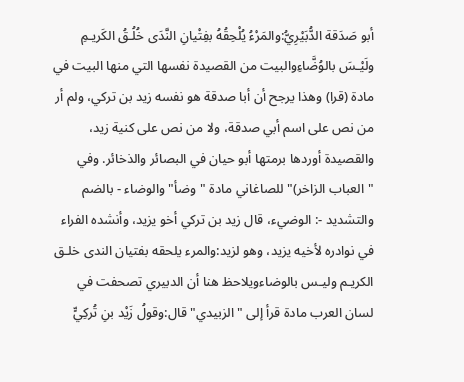أبو صَدَقة الدُّبَيْرِيُّ:والمَرْءُ يُلْحِقُهُ بفِتْيانِ النَّدَى خُلُـقُ الكَريـمِ ولَيْـسَ بالوُضَّاءِوالبيت من القصيدة نفسها التي منها البيت في مادة (قرا) وهذا يرجح أن أبا صدقة هو نفسه زيد بن تركي، ولم أر من نص على اسم أبي صدقة، ولا من نص على كنية زيد، والقصيدة أوردها برمتها أبو حيان في البصائر والذخائر. وفي "العباب الزاخر)" للصاغاني مادة "وضأ" والوضاء - بالضم والتشديد -: الوضيء، قال زيد بن تركي أخو يزيد، وأنشده الفراء في نوادره لأخيه يزيد، وهو لزيد:والمرء يلحقه بفتيان الندى خلـق الكريـم وليـس بالوضاءويلاحظ هنا أن الدبيري تصحفت في لسان العرب مادة قرأ إلى "الزبيدي" قال:وقولُ زَيْد بنِ تُركِيٍّ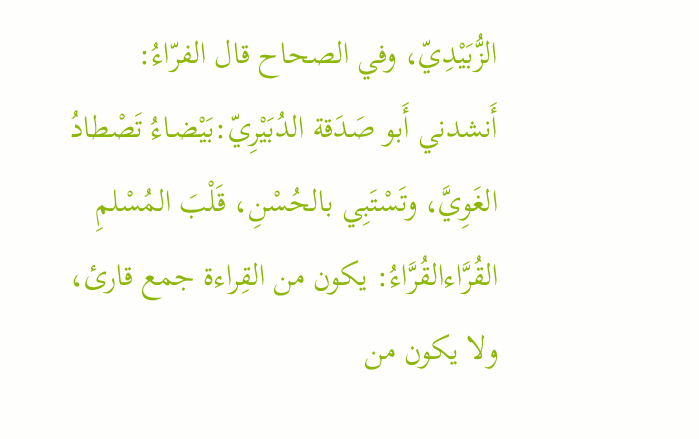الزُّبَيْدِيّ، وفي الصحاح قال الفرّاءُ: أَنشدني أَبو صَدَقة الدُبَيْرِيّ:بَيْضـاءُ تَصْطادُ الغَوِيَّ، وتَسْتَبِي بالحُسْنِ، قَلْبَ المُسْلمِ القُرَّاءالقُرَّاءُ: يكون من القِراءة جمع قارئ، ولا يكون من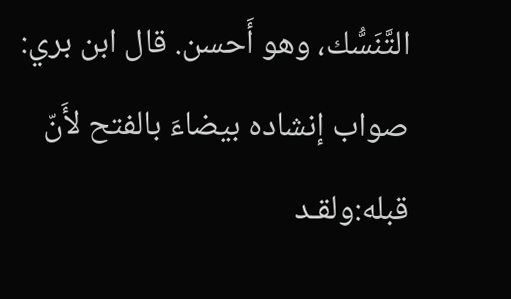التَّنَسُّك، وهو أَحسن. قال ابن بري: صواب إنشاده بيضاءَ بالفتح لأَنّ قبله:ولقـد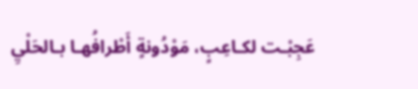عَجِبْـت لكـاعِبٍ، مَوْدُونةٍ أَطْرافُهـا بـالحَلْيِ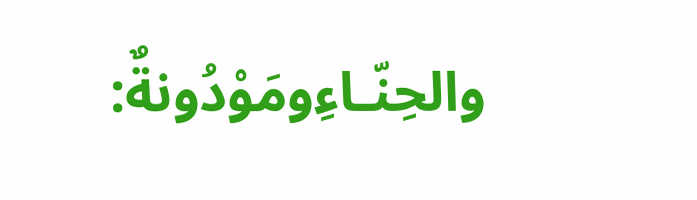والحِنّـاءِومَوْدُونةٌ: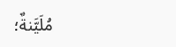مُلَيَّنةٌ؛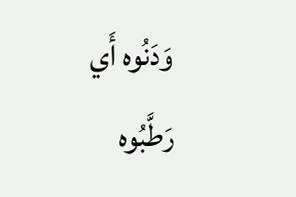وَدَنُوه أَي رَطَّبُوه